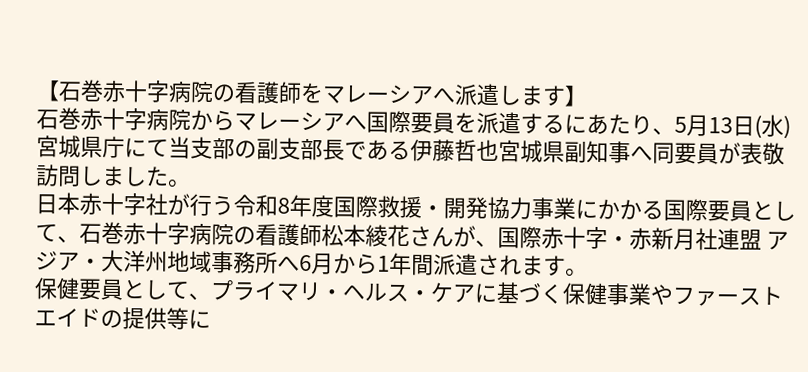【石巻赤十字病院の看護師をマレーシアへ派遣します】
石巻赤十字病院からマレーシアへ国際要員を派遣するにあたり、5月13日(水)宮城県庁にて当支部の副支部長である伊藤哲也宮城県副知事へ同要員が表敬訪問しました。
日本赤十字社が行う令和8年度国際救援・開発協力事業にかかる国際要員として、石巻赤十字病院の看護師松本綾花さんが、国際赤十字・赤新月社連盟 アジア・大洋州地域事務所へ6月から1年間派遣されます。
保健要員として、プライマリ・ヘルス・ケアに基づく保健事業やファーストエイドの提供等に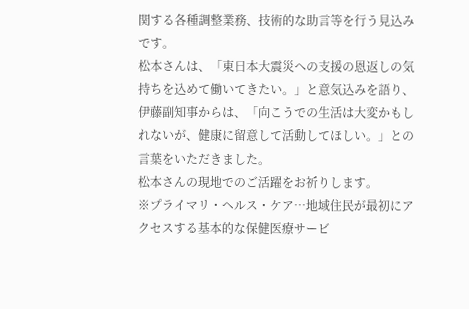関する各種調整業務、技術的な助言等を行う見込みです。
松本さんは、「東日本大震災への支援の恩返しの気持ちを込めて働いてきたい。」と意気込みを語り、伊藤副知事からは、「向こうでの生活は大変かもしれないが、健康に留意して活動してほしい。」との言葉をいただきました。
松本さんの現地でのご活躍をお祈りします。
※プライマリ・ヘルス・ケア…地域住民が最初にアクセスする基本的な保健医療サービ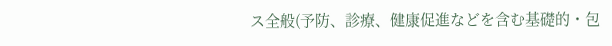ス全般(予防、診療、健康促進などを含む基礎的・包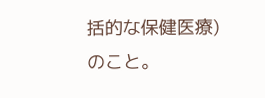括的な保健医療)のこと。